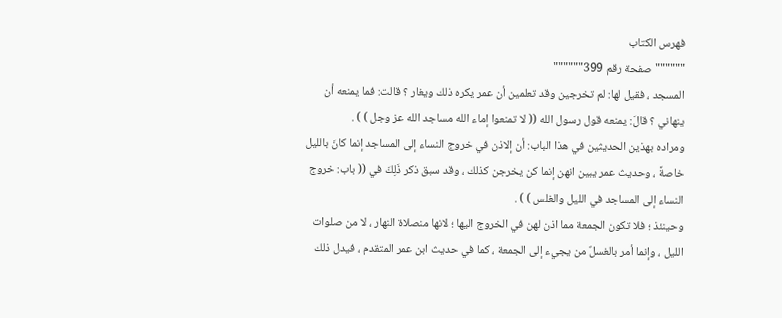فهرس الكتاب
""""""صفحة رقم 399""""""
المسجد ، فقيل لها: لم تخرجين وقد تعلمين أن عمر يكره ذلك ويغار ؟ قالت: فما يمنعه أن
ينهاني ؟ قالَ: يمنعه قول رسول الله (( لا تمنعوا إماء الله مساجد الله عز وجل ) ) .
ومراده بهذين الحديثين في هذا الباب: أن إلاذن في خروج النساء إلى المساجد إنما كانَ بالليل خاصةً ، وحديث عمر يبين انهن إنما كن يخرجن كذلك ، وقد سبق ذكر ذَلِكَ في (( باب: خروج النساء إلى المساجد في الليل والغلس ) ) .
وحينئذ ؛ فلا تكون الجمعة مما اذن لهن في الخروج اليها ؛ لانها منصلاة النهار ، لا من صلوات الليل ، وإنما أمر بالغسلٌ من يجيء إلى الجمعة ، كما في حديث ابن عمر المتقدم ، فيدل ذلك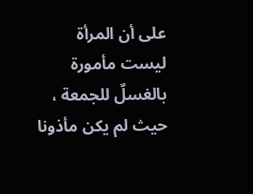على أن المرأة ليست مأمورة بالغسلٌ للجمعة ، حيث لم يكن مأذونا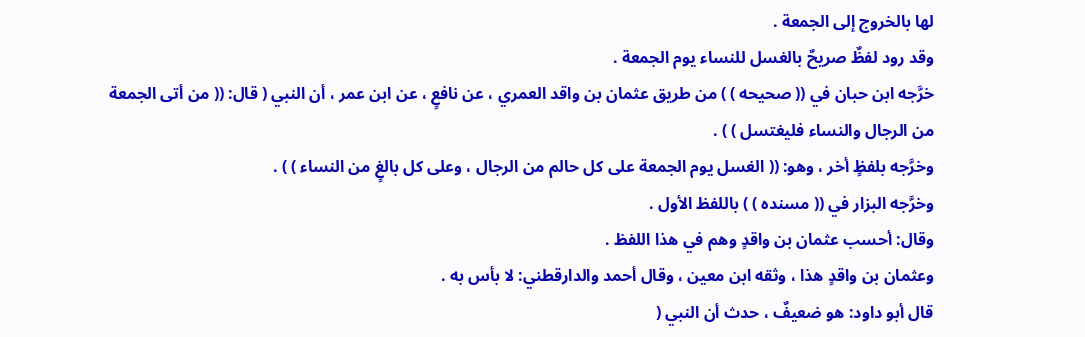لها بالخروج إلى الجمعة .
وقد رود لفظٌ صريحٌ بالغسل للنساء يوم الجمعة .
خرَّجه ابن حبان في (( صحيحه ) ) من طريق عثمان بن واقد العمري ، عن نافعٍ ، عن ابن عمر ، أن النبي ( قال: (( من أتى الجمعة من الرجال والنساء فليغتسل ) ) .
وخرَّجه بلفظٍ أخر ، وهو: (( الغسل يوم الجمعة على كل حالم من الرجال ، وعلى كل بالغٍ من النساء ) ) .
وخرَّجه البزار في (( مسنده ) ) باللفظ الأول .
وقال: أحسب عثمان بن واقدٍ وهم في هذا اللفظ .
وعثمان بن واقدٍ هذا ، وثقه ابن معين ، وقال أحمد والدارقطني: لا بأس به .
قال أبو داود: هو ضعيفٌ ، حدث أن النبي (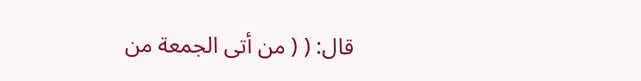قال: ( ( من أتى الجمعة من